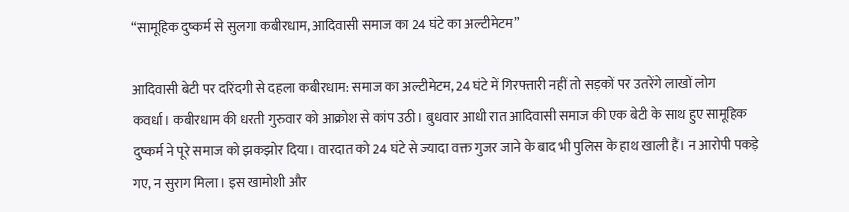“सामूहिक दुष्कर्म से सुलगा कबीरधाम, आदिवासी समाज का 24 घंटे का अल्टीमेटम”

आदिवासी बेटी पर दरिंदगी से दहला कबीरधाम: समाज का अल्टीमेटम, 24 घंटे में गिरफ्तारी नहीं तो सड़कों पर उतरेंगे लाखों लोग
कवर्धा। कबीरधाम की धरती गुरुवार को आक्रोश से कांप उठी। बुधवार आधी रात आदिवासी समाज की एक बेटी के साथ हुए सामूहिक दुष्कर्म ने पूरे समाज को झकझोर दिया। वारदात को 24 घंटे से ज्यादा वक्त गुजर जाने के बाद भी पुलिस के हाथ खाली हैं। न आरोपी पकड़े गए, न सुराग मिला। इस खामोशी और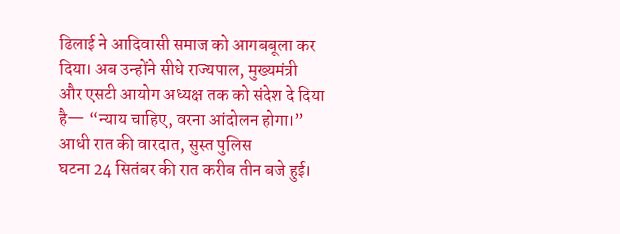ढिलाई ने आदिवासी समाज को आगबबूला कर दिया। अब उन्होंने सीधे राज्यपाल, मुख्यमंत्री और एसटी आयोग अध्यक्ष तक को संदेश दे दिया है— “न्याय चाहिए, वरना आंदोलन होगा।”
आधी रात की वारदात, सुस्त पुलिस
घटना 24 सितंबर की रात करीब तीन बजे हुई।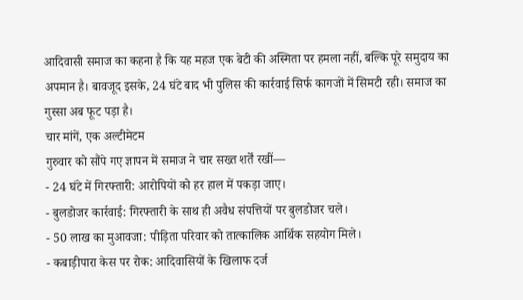आदिवासी समाज का कहना है कि यह महज एक बेटी की अस्मिता पर हमला नहीं, बल्कि पूरे समुदाय का अपमान है। बावजूद इसके, 24 घंटे बाद भी पुलिस की कार्रवाई सिर्फ कागजों में सिमटी रही। समाज का गुस्सा अब फूट पड़ा है।
चार मांगें, एक अल्टीमेटम
गुरुवार को सौंपे गए ज्ञापन में समाज ने चार सख्त शर्तें रखीं—
- 24 घंटे में गिरफ्तारी: आरोपियों को हर हाल में पकड़ा जाए।
- बुलडोजर कार्रवाई: गिरफ्तारी के साथ ही अवैध संपत्तियों पर बुलडोजर चले।
- 50 लाख का मुआवजा: पीड़िता परिवार को तात्कालिक आर्थिक सहयोग मिले।
- कबाड़ीपारा केस पर रोक: आदिवासियों के खिलाफ दर्ज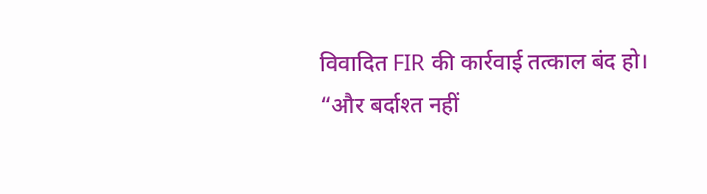विवादित FIR की कार्रवाई तत्काल बंद हो।
“और बर्दाश्त नहीं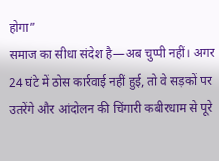होगा”
समाज का सीधा संदेश है—अब चुप्पी नहीं। अगर 24 घंटे में ठोस कार्रवाई नहीं हुई, तो वे सड़कों पर उतरेंगे और आंदोलन की चिंगारी कबीरधाम से पूरे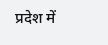प्रदेश में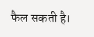फैल सकती है।